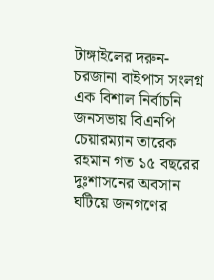টাঙ্গাইলের দরুন-চরজানা বাইপাস সংলগ্ন এক বিশাল নির্বাচনি জনসভায় বিএনপি চেয়ারম্যান তারেক রহমান গত ১৫ বছরের দুঃশাসনের অবসান ঘটিয়ে জনগণের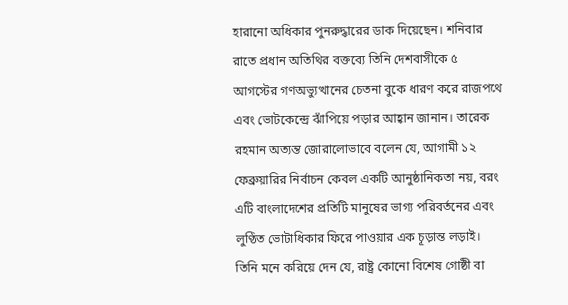হারানো অধিকার পুনরুদ্ধারের ডাক দিয়েছেন। শনিবার রাতে প্রধান অতিথির বক্তব্যে তিনি দেশবাসীকে ৫ আগস্টের গণঅভ্যুত্থানের চেতনা বুকে ধারণ করে রাজপথে এবং ভোটকেন্দ্রে ঝাঁপিয়ে পড়ার আহ্বান জানান। তারেক রহমান অত্যন্ত জোরালোভাবে বলেন যে, আগামী ১২ ফেব্রুয়ারির নির্বাচন কেবল একটি আনুষ্ঠানিকতা নয়, বরং এটি বাংলাদেশের প্রতিটি মানুষের ভাগ্য পরিবর্তনের এবং লুণ্ঠিত ভোটাধিকার ফিরে পাওয়ার এক চূড়ান্ত লড়াই। তিনি মনে করিয়ে দেন যে, রাষ্ট্র কোনো বিশেষ গোষ্ঠী বা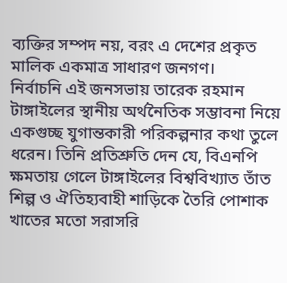ব্যক্তির সম্পদ নয়, বরং এ দেশের প্রকৃত মালিক একমাত্র সাধারণ জনগণ।
নির্বাচনি এই জনসভায় তারেক রহমান টাঙ্গাইলের স্থানীয় অর্থনৈতিক সম্ভাবনা নিয়ে একগুচ্ছ যুগান্তকারী পরিকল্পনার কথা তুলে ধরেন। তিনি প্রতিশ্রুতি দেন যে, বিএনপি ক্ষমতায় গেলে টাঙ্গাইলের বিশ্ববিখ্যাত তাঁত শিল্প ও ঐতিহ্যবাহী শাড়িকে তৈরি পোশাক খাতের মতো সরাসরি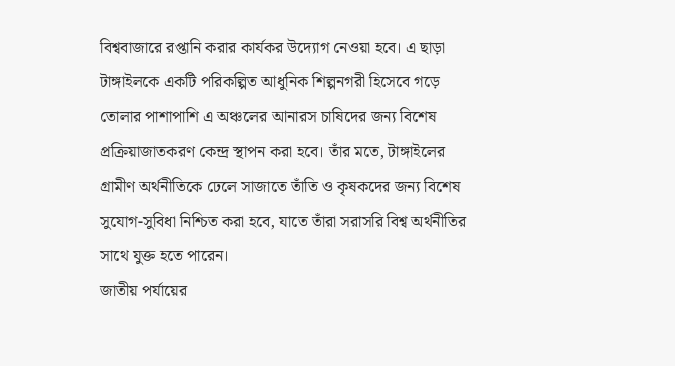বিশ্ববাজারে রপ্তানি করার কার্যকর উদ্যোগ নেওয়া হবে। এ ছাড়া টাঙ্গাইলকে একটি পরিকল্পিত আধুনিক শিল্পনগরী হিসেবে গড়ে তোলার পাশাপাশি এ অঞ্চলের আনারস চাষিদের জন্য বিশেষ প্রক্রিয়াজাতকরণ কেন্দ্র স্থাপন করা হবে। তাঁর মতে, টাঙ্গাইলের গ্রামীণ অর্থনীতিকে ঢেলে সাজাতে তাঁতি ও কৃষকদের জন্য বিশেষ সুযোগ-সুবিধা নিশ্চিত করা হবে, যাতে তাঁরা সরাসরি বিশ্ব অর্থনীতির সাথে যুক্ত হতে পারেন।
জাতীয় পর্যায়ের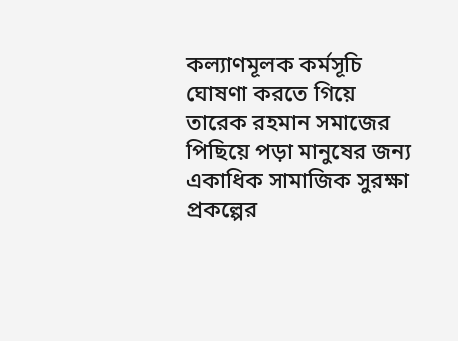কল্যাণমূলক কর্মসূচি ঘোষণা করতে গিয়ে তারেক রহমান সমাজের পিছিয়ে পড়া মানুষের জন্য একাধিক সামাজিক সুরক্ষা প্রকল্পের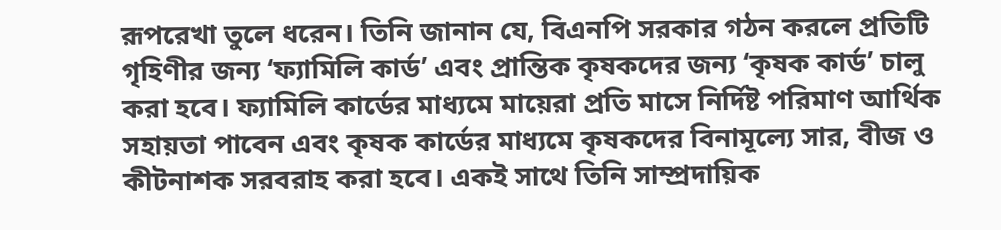রূপরেখা তুলে ধরেন। তিনি জানান যে, বিএনপি সরকার গঠন করলে প্রতিটি গৃহিণীর জন্য ‘ফ্যামিলি কার্ড’ এবং প্রান্তিক কৃষকদের জন্য ‘কৃষক কার্ড’ চালু করা হবে। ফ্যামিলি কার্ডের মাধ্যমে মায়েরা প্রতি মাসে নির্দিষ্ট পরিমাণ আর্থিক সহায়তা পাবেন এবং কৃষক কার্ডের মাধ্যমে কৃষকদের বিনামূল্যে সার, বীজ ও কীটনাশক সরবরাহ করা হবে। একই সাথে তিনি সাম্প্রদায়িক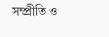সম্প্রীতি ও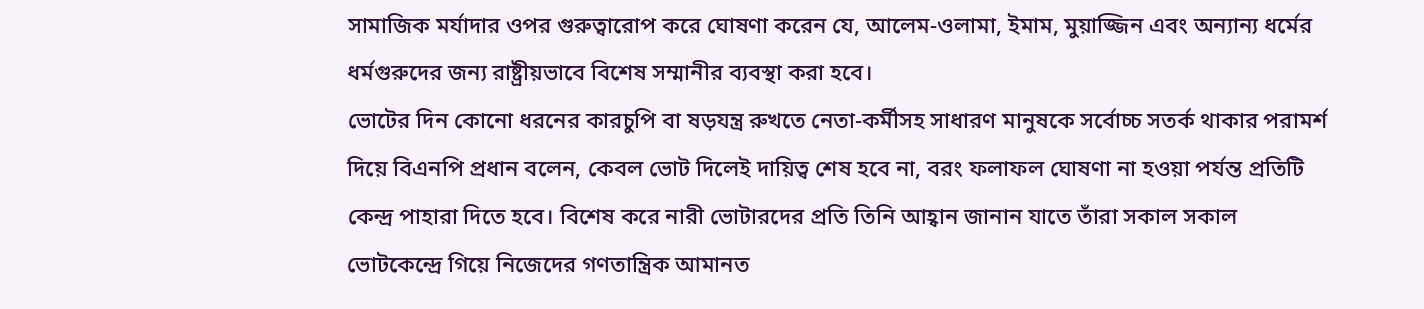সামাজিক মর্যাদার ওপর গুরুত্বারোপ করে ঘোষণা করেন যে, আলেম-ওলামা, ইমাম, মুয়াজ্জিন এবং অন্যান্য ধর্মের ধর্মগুরুদের জন্য রাষ্ট্রীয়ভাবে বিশেষ সম্মানীর ব্যবস্থা করা হবে।
ভোটের দিন কোনো ধরনের কারচুপি বা ষড়যন্ত্র রুখতে নেতা-কর্মীসহ সাধারণ মানুষকে সর্বোচ্চ সতর্ক থাকার পরামর্শ দিয়ে বিএনপি প্রধান বলেন, কেবল ভোট দিলেই দায়িত্ব শেষ হবে না, বরং ফলাফল ঘোষণা না হওয়া পর্যন্ত প্রতিটি কেন্দ্র পাহারা দিতে হবে। বিশেষ করে নারী ভোটারদের প্রতি তিনি আহ্বান জানান যাতে তাঁরা সকাল সকাল ভোটকেন্দ্রে গিয়ে নিজেদের গণতান্ত্রিক আমানত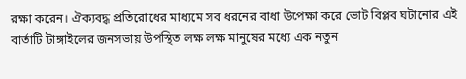রক্ষা করেন। ঐক্যবদ্ধ প্রতিরোধের মাধ্যমে সব ধরনের বাধা উপেক্ষা করে ভোট বিপ্লব ঘটানোর এই বার্তাটি টাঙ্গাইলের জনসভায় উপস্থিত লক্ষ লক্ষ মানুষের মধ্যে এক নতুন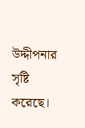উদ্দীপনার সৃষ্টি করেছে।